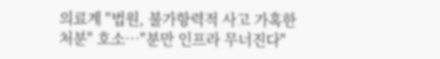의료계 "법원, 불가항력적 사고 가혹한 처분" 호소…"분만 인프라 무너진다"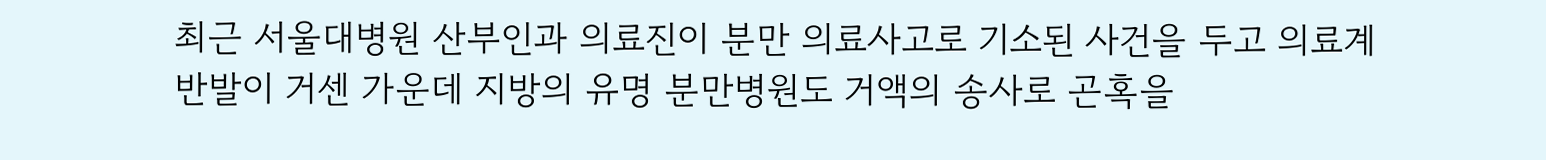최근 서울대병원 산부인과 의료진이 분만 의료사고로 기소된 사건을 두고 의료계 반발이 거센 가운데 지방의 유명 분만병원도 거액의 송사로 곤혹을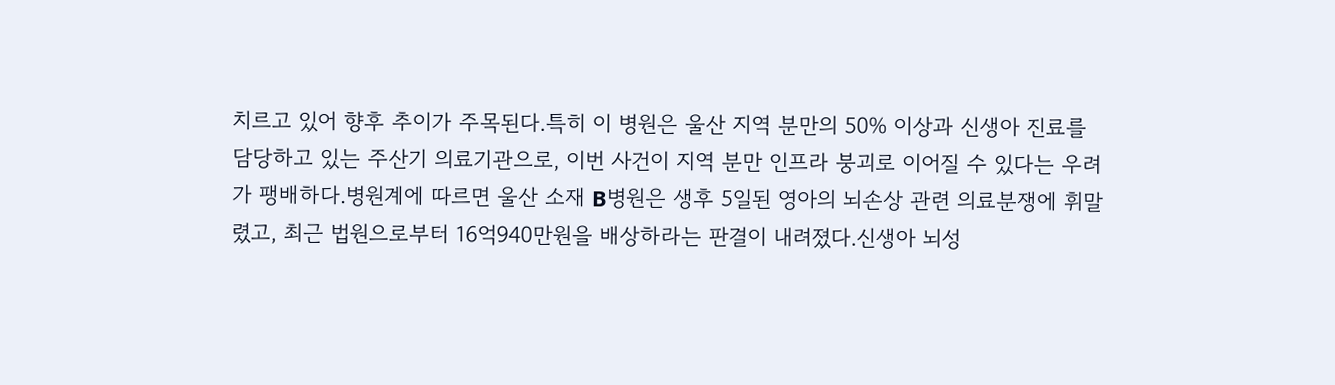치르고 있어 향후 추이가 주목된다.특히 이 병원은 울산 지역 분만의 50% 이상과 신생아 진료를 담당하고 있는 주산기 의료기관으로, 이번 사건이 지역 분만 인프라 붕괴로 이어질 수 있다는 우려가 팽배하다.병원계에 따르면 울산 소재 B병원은 생후 5일된 영아의 뇌손상 관련 의료분쟁에 휘말렸고, 최근 법원으로부터 16억940만원을 배상하라는 판결이 내려졌다.신생아 뇌성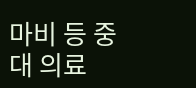마비 등 중대 의료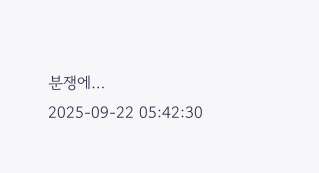분쟁에…
2025-09-22 05:42:30